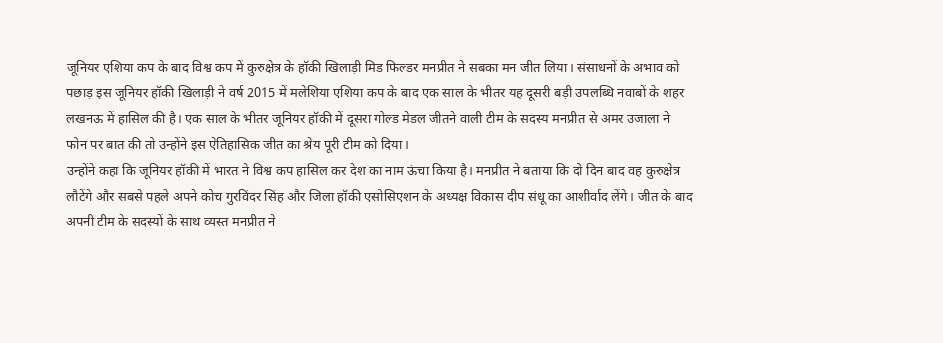जूनियर एशिया कप के बाद विश्व कप में कुरुक्षेत्र के हॉकी खिलाड़ी मिड फिल्डर मनप्रीत ने सबका मन जीत लिया। संसाधनों के अभाव को पछाड़ इस जूनियर हॉकी खिलाड़ी ने वर्ष 2015 में मलेशिया एशिया कप के बाद एक साल के भीतर यह दूसरी बड़ी उपलब्धि नवाबों के शहर लखनऊ में हासिल की है। एक साल के भीतर जूनियर हॉकी में दूसरा गोल्ड मेडल जीतने वाली टीम के सदस्य मनप्रीत से अमर उजाला ने फोन पर बात की तो उन्होंने इस ऐतिहासिक जीत का श्रेय पूरी टीम को दिया।
उन्होंने कहा कि जूनियर हॉकी में भारत ने विश्व कप हासिल कर देश का नाम ऊंचा किया है। मनप्रीत ने बताया कि दो दिन बाद वह कुरुक्षेत्र लौटेंगे और सबसे पहले अपने कोच गुरविंदर सिंह और जिला हॉकी एसोसिएशन के अध्यक्ष विकास दीप संधू का आशीर्वाद लेंगे। जीत के बाद अपनी टीम के सदस्यों के साथ व्यस्त मनप्रीत ने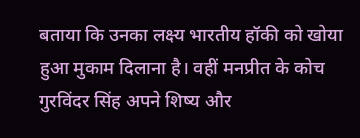बताया कि उनका लक्ष्य भारतीय हॉकी को खोया हुआ मुकाम दिलाना है। वहीं मनप्रीत के कोच गुरविंदर सिंह अपने शिष्य और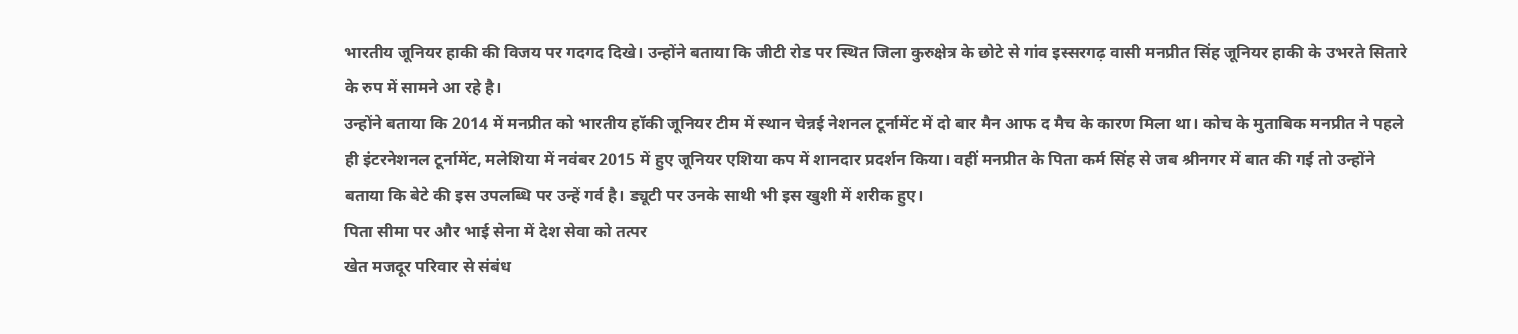भारतीय जूनियर हाकी की विजय पर गदगद दिखे। उन्होंने बताया कि जीटी रोड पर स्थित जिला कुरुक्षेत्र के छोटे से गांव इस्सरगढ़ वासी मनप्रीत सिंह जूनियर हाकी के उभरते सितारे के रुप में सामने आ रहे है।
उन्होंने बताया कि 2014 में मनप्रीत को भारतीय हॉकी जूनियर टीम में स्थान चेन्नई नेशनल टूर्नामेंट में दो बार मैन आफ द मैच के कारण मिला था। कोच के मुताबिक मनप्रीत ने पहले ही इंटरनेशनल टूर्नामेंट, मलेशिया में नवंबर 2015 में हुए जूनियर एशिया कप में शानदार प्रदर्शन किया। वहीं मनप्रीत के पिता कर्म सिंह से जब श्रीनगर में बात की गई तो उन्होंने बताया कि बेटे की इस उपलब्धि पर उन्हें गर्व है। ड्यूटी पर उनके साथी भी इस खुशी में शरीक हुए।
पिता सीमा पर और भाई सेना में देश सेवा को तत्पर
खेत मजदूर परिवार से संबंध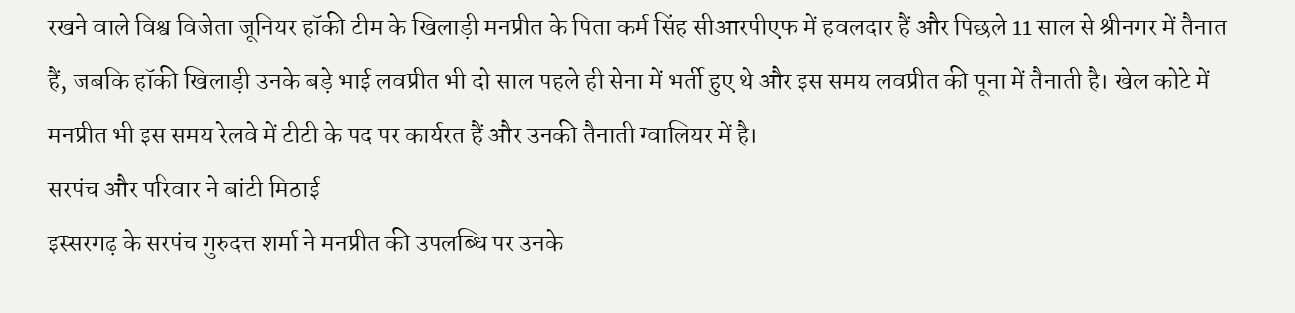रखने वाले विश्व विजेता जूनियर हॉकी टीम के खिलाड़ी मनप्रीत के पिता कर्म सिंह सीआरपीएफ में हवलदार हैं और पिछले 11 साल से श्रीनगर में तैनात हैं, जबकि हॉकी खिलाड़ी उनके बड़े भाई लवप्रीत भी दो साल पहले ही सेना में भर्ती हुए थे और इस समय लवप्रीत की पूना में तैनाती है। खेल कोटे में मनप्रीत भी इस समय रेलवे में टीटी के पद पर कार्यरत हैं और उनकी तैनाती ग्वालियर में है।
सरपंच और परिवार ने बांटी मिठाई
इस्सरगढ़ के सरपंच गुरुदत्त शर्मा ने मनप्रीत की उपलब्धि पर उनके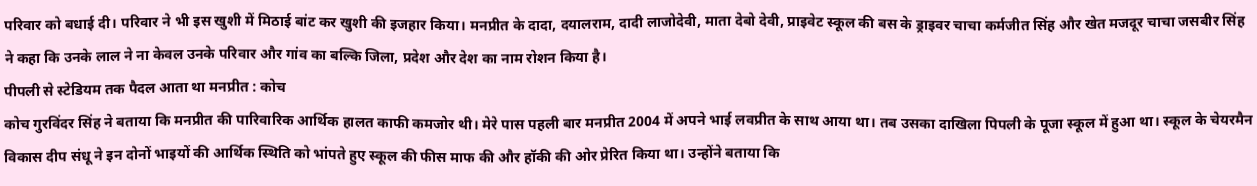परिवार को बधाई दी। परिवार ने भी इस खुशी में मिठाई बांट कर खुशी की इजहार किया। मनप्रीत के दादा, दयालराम, दादी लाजोदेवी, माता देबो देवी, प्राइवेट स्कूल की बस के ड्राइवर चाचा कर्मजीत सिंह और खेत मजदूर चाचा जसबीर सिंह ने कहा कि उनके लाल ने ना केवल उनके परिवार और गांव का बल्कि जिला, प्रदेश और देश का नाम रोशन किया है।
पीपली से स्टेडियम तक पैदल आता था मनप्रीत : कोच
कोच गुरविंदर सिंह ने बताया कि मनप्रीत की पारिवारिक आर्थिक हालत काफी कमजोर थी। मेरे पास पहली बार मनप्रीत 2004 में अपने भाई लवप्रीत के साथ आया था। तब उसका दाखिला पिपली के पूजा स्कूल में हुआ था। स्कूल के चेयरमैन विकास दीप संधू ने इन दोनों भाइयों की आर्थिक स्थिति को भांपते हुए स्कूल की फीस माफ की और हॉकी की ओर प्रेरित किया था। उन्होंने बताया कि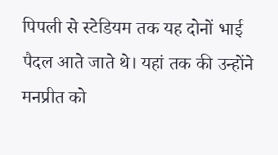पिपली से स्टेडियम तक यह दोनों भाई पैदल आते जाते थे। यहां तक की उन्होंने मनप्रीत को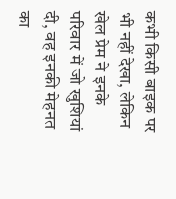कभी किसी बाइक पर भी नहीं देखा, लेकिन खेल प्रेम ने इनके परिवार में जो खुशियां दी, वह इनकी मेहनत का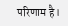परिणाम है।